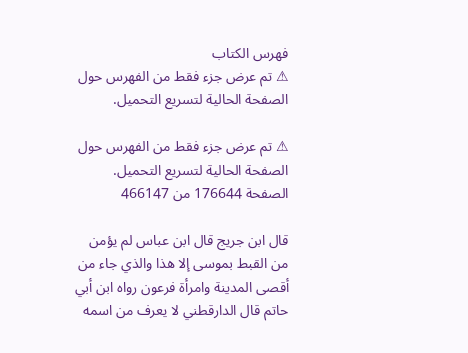فهرس الكتاب
⚠ تم عرض جزء فقط من الفهرس حول الصفحة الحالية لتسريع التحميل.

⚠ تم عرض جزء فقط من الفهرس حول الصفحة الحالية لتسريع التحميل.
الصفحة 176644 من 466147

قال ابن جريج قال ابن عباس لم يؤمن من القبط بموسى إلا هذا والذي جاء من أقصى المدينة وامرأة فرعون رواه ابن أبي حاتم قال الدارقطني لا يعرف من اسمه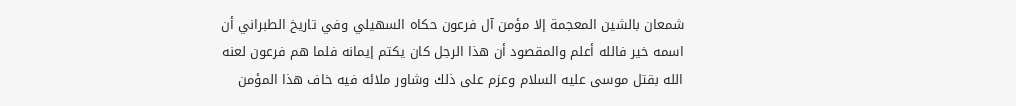شمعان بالشين المعجمة إلا مؤمن آل فرعون حكاه السهيلي وفي تاريخ الطبراني أن اسمه خير فالله أعلم والمقصود أن هذا الرجل كان يكتم إيمانه فلما هم فرعون لعنه الله بقتل موسى عليه السلام وعزم على ذلك وشاور ملائه فيه خاف هذا المؤمن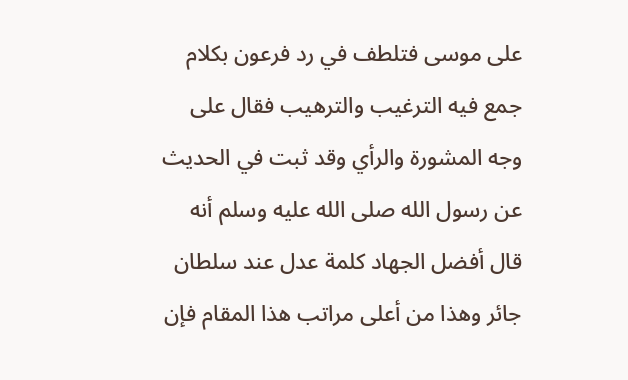على موسى فتلطف في رد فرعون بكلام جمع فيه الترغيب والترهيب فقال على وجه المشورة والرأي وقد ثبت في الحديث عن رسول الله صلى الله عليه وسلم أنه قال أفضل الجهاد كلمة عدل عند سلطان جائر وهذا من أعلى مراتب هذا المقام فإن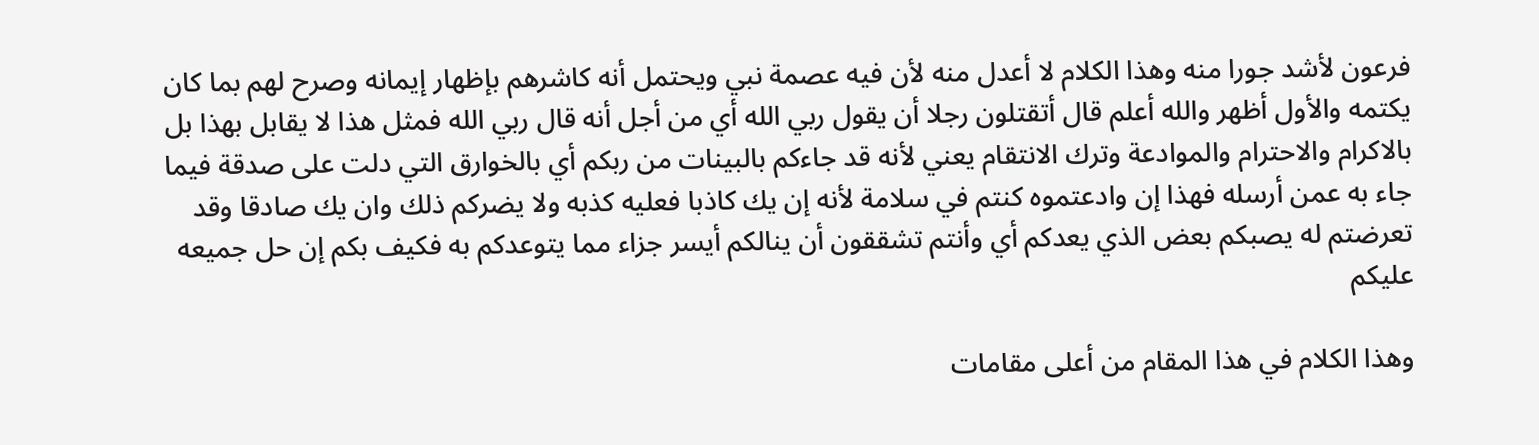فرعون لأشد جورا منه وهذا الكلام لا أعدل منه لأن فيه عصمة نبي ويحتمل أنه كاشرهم بإظهار إيمانه وصرح لهم بما كان يكتمه والأول أظهر والله أعلم قال أتقتلون رجلا أن يقول ربي الله أي من أجل أنه قال ربي الله فمثل هذا لا يقابل بهذا بل بالاكرام والاحترام والموادعة وترك الانتقام يعني لأنه قد جاءكم بالبينات من ربكم أي بالخوارق التي دلت على صدقة فيما جاء به عمن أرسله فهذا إن وادعتموه كنتم في سلامة لأنه إن يك كاذبا فعليه كذبه ولا يضركم ذلك وان يك صادقا وقد تعرضتم له يصبكم بعض الذي يعدكم أي وأنتم تشققون أن ينالكم أيسر جزاء مما يتوعدكم به فكيف بكم إن حل جميعه عليكم

وهذا الكلام في هذا المقام من أعلى مقامات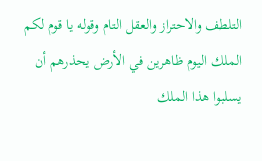التلطف والاحتراز والعقل التام وقوله يا قوم لكم الملك اليوم ظاهرين في الأرض يحذرهم أن يسلبوا هذا الملك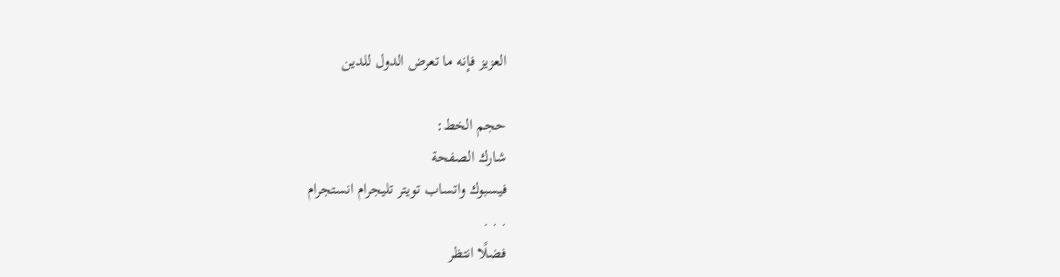العزيز فإنه ما تعرض الدول للدين

حجم الخط:
شارك الصفحة
فيسبوك واتساب تويتر تليجرام انستجرام
. . .
فضلًا انتظر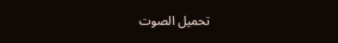تحميل الصوت